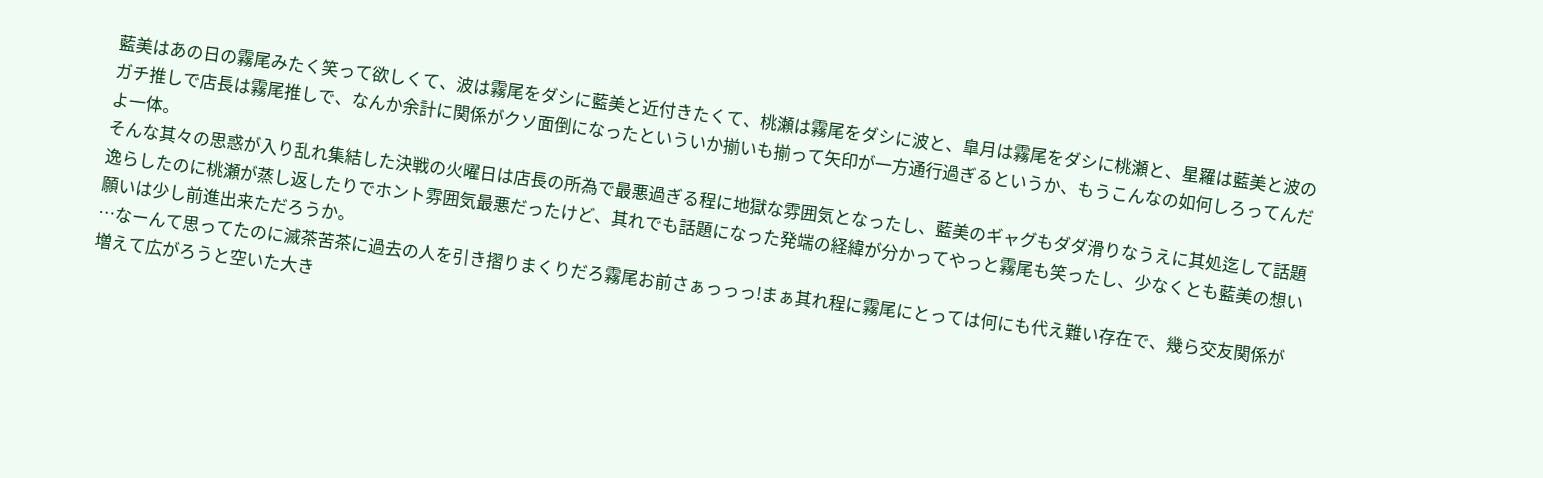藍美はあの日の霧尾みたく笑って欲しくて、波は霧尾をダシに藍美と近付きたくて、桃瀬は霧尾をダシに波と、皐月は霧尾をダシに桃瀬と、星羅は藍美と波のガチ推しで店長は霧尾推しで、なんか余計に関係がクソ面倒になったといういか揃いも揃って矢印が一方通行過ぎるというか、もうこんなの如何しろってんだよ一体。
そんな其々の思惑が入り乱れ集結した決戦の火曜日は店長の所為で最悪過ぎる程に地獄な雰囲気となったし、藍美のギャグもダダ滑りなうえに其処迄して話題逸らしたのに桃瀬が蒸し返したりでホント雰囲気最悪だったけど、其れでも話題になった発端の経緯が分かってやっと霧尾も笑ったし、少なくとも藍美の想い願いは少し前進出来ただろうか。
…なーんて思ってたのに滅茶苦茶に過去の人を引き摺りまくりだろ霧尾お前さぁっっっ!まぁ其れ程に霧尾にとっては何にも代え難い存在で、幾ら交友関係が増えて広がろうと空いた大き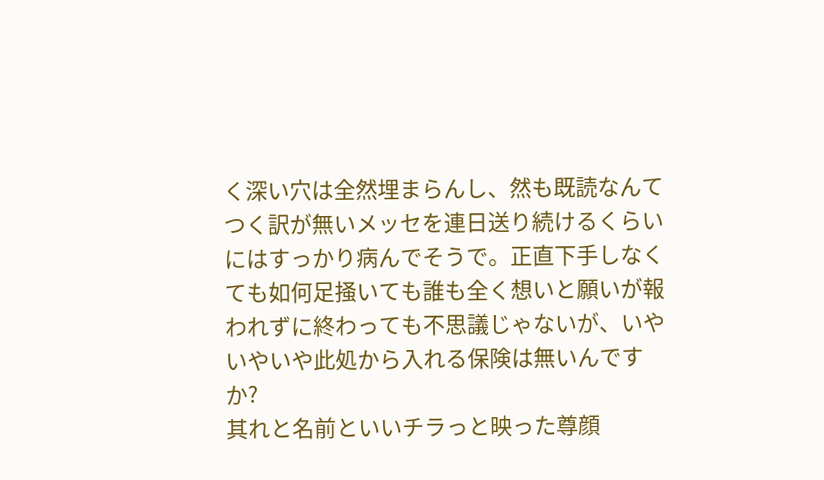く深い穴は全然埋まらんし、然も既読なんてつく訳が無いメッセを連日送り続けるくらいにはすっかり病んでそうで。正直下手しなくても如何足掻いても誰も全く想いと願いが報われずに終わっても不思議じゃないが、いやいやいや此処から入れる保険は無いんですか?
其れと名前といいチラっと映った尊顔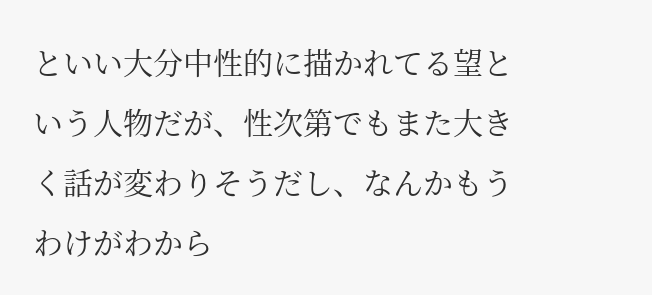といい大分中性的に描かれてる望という人物だが、性次第でもまた大きく話が変わりそうだし、なんかもうわけがわから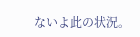ないよ此の状況。